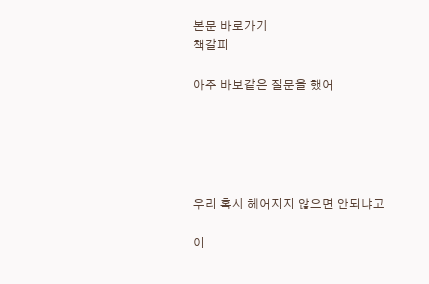본문 바로가기
책갈피

아주 바보같은 질문을 했어





우리 혹시 헤어지지 않으면 안되냐고

이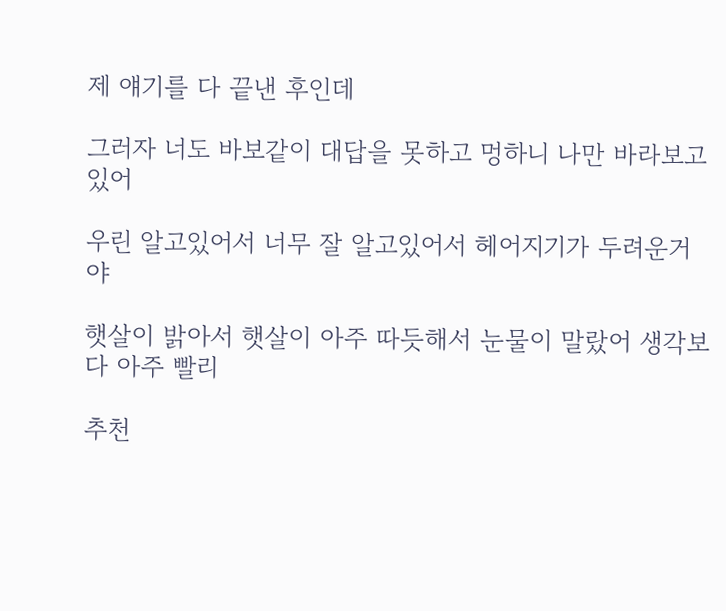제 얘기를 다 끝낸 후인데

그러자 너도 바보같이 대답을 못하고 멍하니 나만 바라보고 있어

우린 알고있어서 너무 잘 알고있어서 헤어지기가 두려운거야

햇살이 밝아서 햇살이 아주 따듯해서 눈물이 말랐어 생각보다 아주 빨리

추천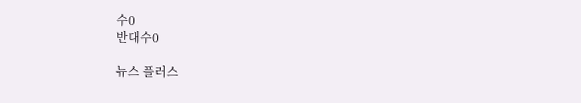수0
반대수0

뉴스 플러스